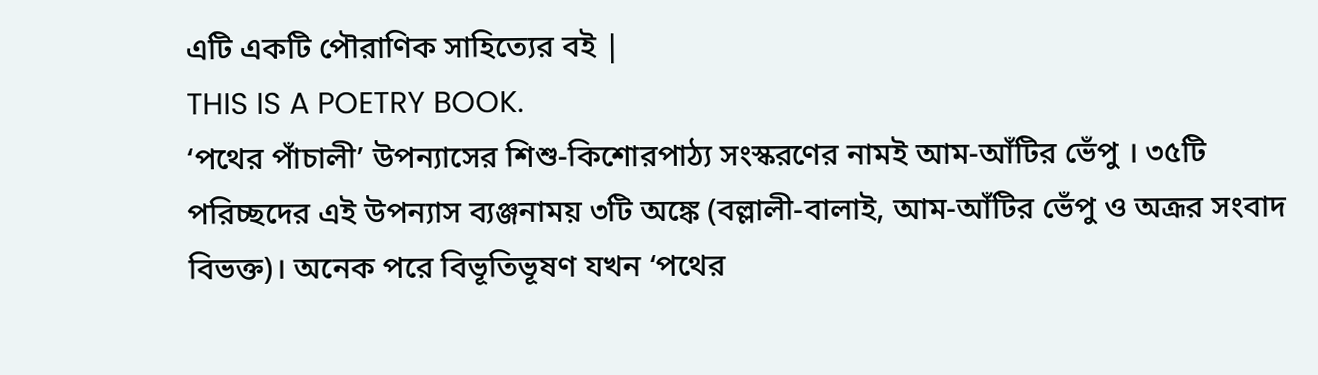এটি একটি পৌরাণিক সাহিত্যের বই |
THIS IS A POETRY BOOK.
‘পথের পাঁচালী’ উপন্যাসের শিশু-কিশোরপাঠ্য সংস্করণের নামই আম-আঁটির ভেঁপু । ৩৫টি পরিচ্ছদের এই উপন্যাস ব্যঞ্জনাময় ৩টি অঙ্কে (বল্লালী-বালাই, আম-আঁটির ভেঁপু ও অত্রূর সংবাদ বিভক্ত)। অনেক পরে বিভূতিভূষণ যখন ‘পথের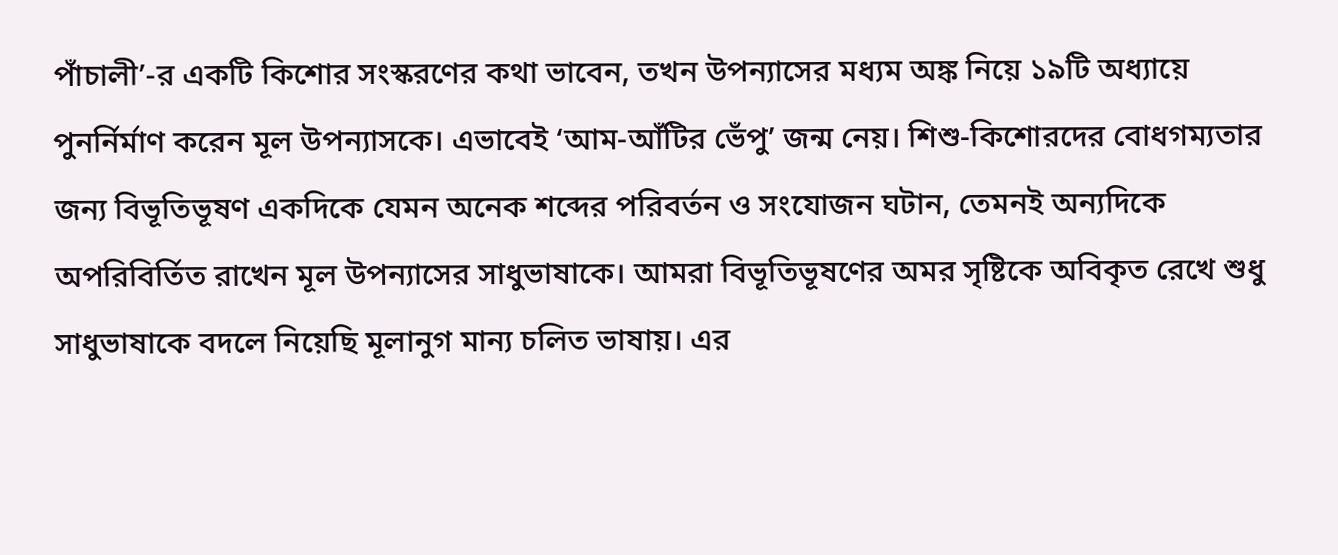পাঁচালী’-র একটি কিশোর সংস্করণের কথা ভাবেন, তখন উপন্যাসের মধ্যম অঙ্ক নিয়ে ১৯টি অধ্যায়ে পুনর্নির্মাণ করেন মূল উপন্যাসকে। এভাবেই ‘আম-আঁটির ভেঁপু’ জন্ম নেয়। শিশু-কিশোরদের বোধগম্যতার জন্য বিভূতিভূষণ একদিকে যেমন অনেক শব্দের পরিবর্তন ও সংযোজন ঘটান, তেমনই অন্যদিকে অপরিবির্তিত রাখেন মূল উপন্যাসের সাধুভাষাকে। আমরা বিভূতিভূষণের অমর সৃষ্টিকে অবিকৃত রেখে শুধু সাধুভাষাকে বদলে নিয়েছি মূলানুগ মান্য চলিত ভাষায়। এর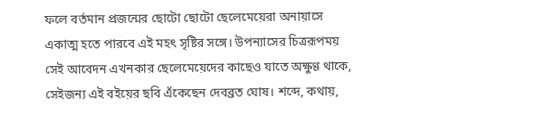ফলে বর্তমান প্রজন্মের ছোটো ছোটো ছেলেমেয়েরা অনায়াসে একাত্ম হতে পারবে এই মহৎ সৃষ্টির সঙ্গে। উপন্যাসের চিত্ররূপময় সেই আবেদন এখনকার ছেলেমেয়েদের কাছেও যাতে অক্ষুণ্ণ থাকে, সেইজন্য এই বইয়ের ছবি এঁকেছেন দেবব্রত ঘোষ। শব্দে, কথায়,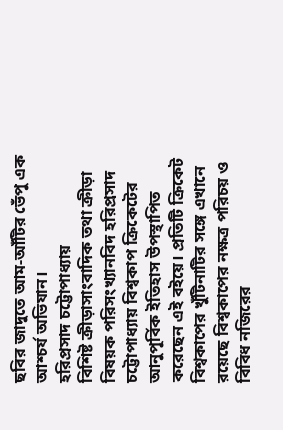ছবির জাদুতে আম-আঁটির ভেঁপু এক আশ্চর্য অভিযান।
হরিপ্রসাদ চট্টোপাধ্যায়
বিশিষ্ট ক্রীড়াসাংবাদিক তথা ক্রীড়া বিষয়ক পরিসংখ্যানবিদ হরিপ্রসাদ চট্টোপাধ্যায় বিশ্বকাপ ক্রিকেটের আনুপূর্বিক ইতিহাস উপস্থাপিত করেছেন এই বইয়ে। প্রতিটি ক্রিকেট বিশ্বকাপের খুঁটিনাটির সঙ্গে এখানে রয়েছে বিশ্বকাপের নক্ষত্র পরিচয় ও বিবিধ নজিরের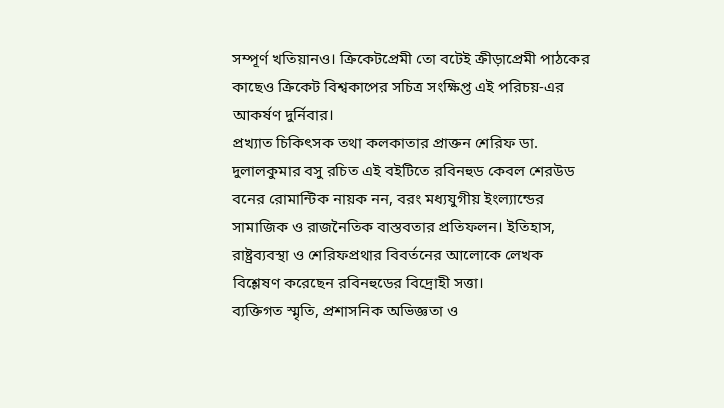সম্পূর্ণ খতিয়ানও। ক্রিকেটপ্রেমী তো বটেই ক্রীড়াপ্রেমী পাঠকের কাছেও ক্রিকেট বিশ্বকাপের সচিত্র সংক্ষিপ্ত এই পরিচয়-এর আকর্ষণ দুর্নিবার।
প্রখ্যাত চিকিৎসক তথা কলকাতার প্রাক্তন শেরিফ ডা. দুলালকুমার বসু রচিত এই বইটিতে রবিনহুড কেবল শেরউড বনের রোমান্টিক নায়ক নন, বরং মধ্যযুগীয় ইংল্যান্ডের সামাজিক ও রাজনৈতিক বাস্তবতার প্রতিফলন। ইতিহাস, রাষ্ট্রব্যবস্থা ও শেরিফপ্রথার বিবর্তনের আলোকে লেখক বিশ্লেষণ করেছেন রবিনহুডের বিদ্রোহী সত্তা।
ব্যক্তিগত স্মৃতি, প্রশাসনিক অভিজ্ঞতা ও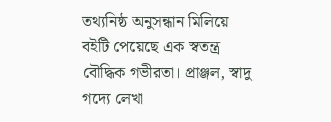তথ্যনিষ্ঠ অনুসন্ধান মিলিয়ে বইটি পেয়েছে এক স্বতন্ত্র বৌদ্ধিক গভীরতা। প্রাঞ্জল, স্বাদু গদ্যে লেখা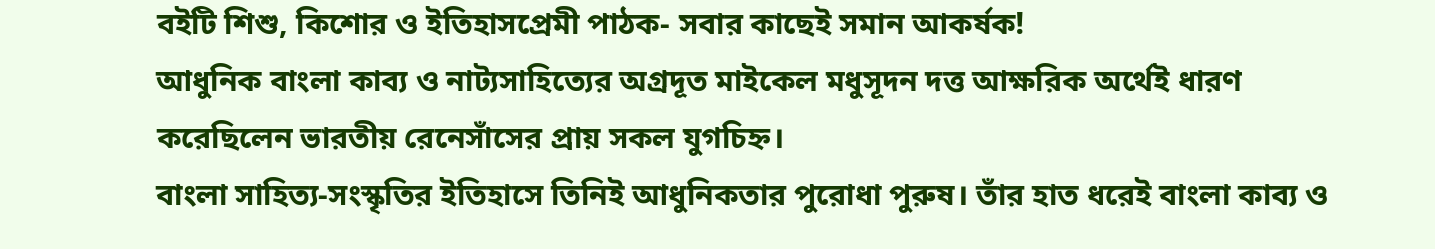বইটি শিশু, কিশোর ও ইতিহাসপ্রেমী পাঠক- সবার কাছেই সমান আকর্ষক!
আধুনিক বাংলা কাব্য ও নাট্যসাহিত্যের অগ্রদূত মাইকেল মধুসূদন দত্ত আক্ষরিক অর্থেই ধারণ করেছিলেন ভারতীয় রেনেসাঁসের প্রায় সকল যুগচিহ্ন।
বাংলা সাহিত্য-সংস্কৃতির ইতিহাসে তিনিই আধুনিকতার পুরোধা পুরুষ। তাঁর হাত ধরেই বাংলা কাব্য ও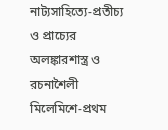নাট্যসাহিত্যে-প্রতীচ্য ও প্রাচ্যের অলঙ্কারশাস্ত্র ও রচনাশৈলী মিলেমিশে-প্রথম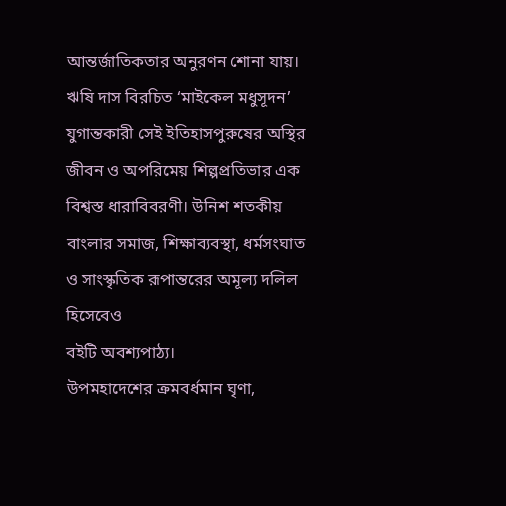আন্তর্জাতিকতার অনুরণন শোনা যায়।
ঋষি দাস বিরচিত ‘মাইকেল মধুসূদন’ যুগান্তকারী সেই ইতিহাসপুরুষের অস্থির জীবন ও অপরিমেয় শিল্পপ্রতিভার এক বিশ্বস্ত ধারাবিবরণী। উনিশ শতকীয় বাংলার সমাজ, শিক্ষাব্যবস্থা, ধর্মসংঘাত ও সাংস্কৃতিক রূপান্তরের অমূল্য দলিল হিসেবেও
বইটি অবশ্যপাঠ্য।
উপমহাদেশের ক্রমবর্ধমান ঘৃণা,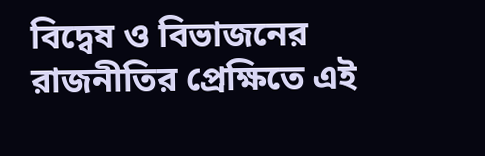বিদ্বেষ ও বিভাজনের রাজনীতির প্রেক্ষিতে এই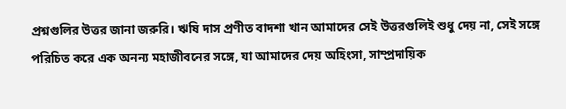প্রশ্নগুলির উত্তর জানা জরুরি। ঋষি দাস প্রণীত বাদশা খান আমাদের সেই উত্তরগুলিই শুধু দেয় না, সেই সঙ্গে পরিচিত করে এক অনন্য মহাজীবনের সঙ্গে, যা আমাদের দেয় অহিংসা, সাম্প্রদায়িক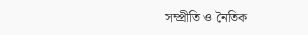সম্প্রীতি ও নৈতিক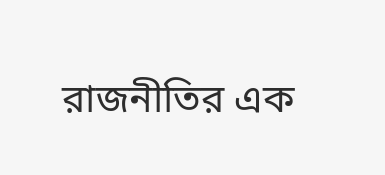রাজনীতির এক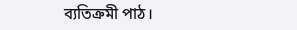ব্যতিক্রমী পাঠ।